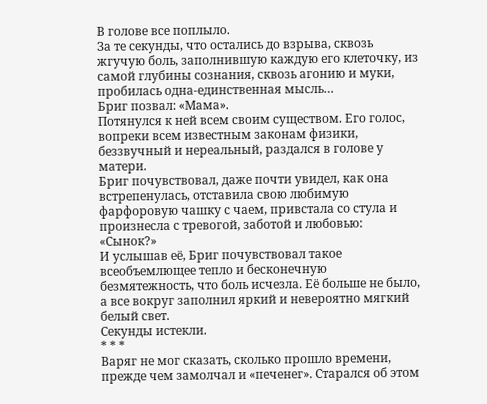В голове все поплыло.
За те секунды, что остались до взрыва, сквозь жгучую боль, заполнившую каждую его клеточку, из самой глубины сознания, сквозь агонию и муки, пробилась одна-единственная мысль…
Бриг позвал: «Мама».
Потянулся к ней всем своим существом. Его голос, вопреки всем известным законам физики, беззвучный и нереальный, раздался в голове у матери.
Бриг почувствовал, даже почти увидел, как она встрепенулась, отставила свою любимую фарфоровую чашку с чаем, привстала со стула и произнесла с тревогой, заботой и любовью: «Сынок?»
И услышав её, Бриг почувствовал такое всеобъемлющее тепло и бесконечную безмятежность, что боль исчезла. Её больше не было, а все вокруг заполнил яркий и невероятно мягкий белый свет.
Секунды истекли.
* * *
Варяг не мог сказать, сколько прошло времени, прежде чем замолчал и «печенег». Старался об этом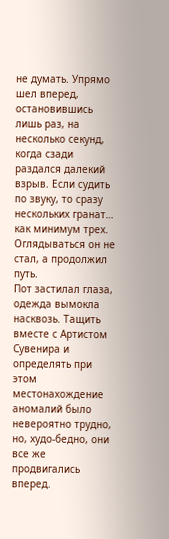не думать. Упрямо шел вперед, остановившись лишь раз, на несколько секунд, когда сзади раздался далекий взрыв. Если судить по звуку, то сразу нескольких гранат… как минимум трех.
Оглядываться он не стал, а продолжил путь.
Пот застилал глаза, одежда вымокла насквозь. Тащить вместе с Артистом Сувенира и определять при этом местонахождение аномалий было невероятно трудно, но, худо-бедно, они все же продвигались вперед.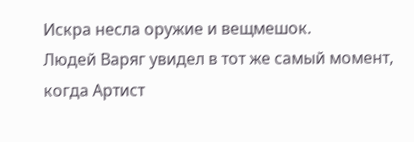Искра несла оружие и вещмешок.
Людей Варяг увидел в тот же самый момент, когда Артист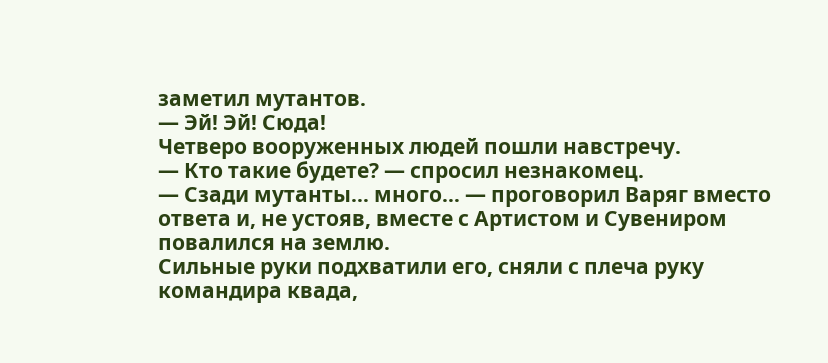заметил мутантов.
— Эй! Эй! Сюда!
Четверо вооруженных людей пошли навстречу.
— Кто такие будете? — спросил незнакомец.
— Сзади мутанты… много… — проговорил Варяг вместо ответа и, не устояв, вместе с Артистом и Сувениром повалился на землю.
Сильные руки подхватили его, сняли с плеча руку командира квада,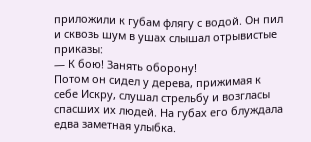приложили к губам флягу с водой. Он пил и сквозь шум в ушах слышал отрывистые приказы:
— К бою! Занять оборону!
Потом он сидел у дерева, прижимая к себе Искру, слушал стрельбу и возгласы спасших их людей. На губах его блуждала едва заметная улыбка.